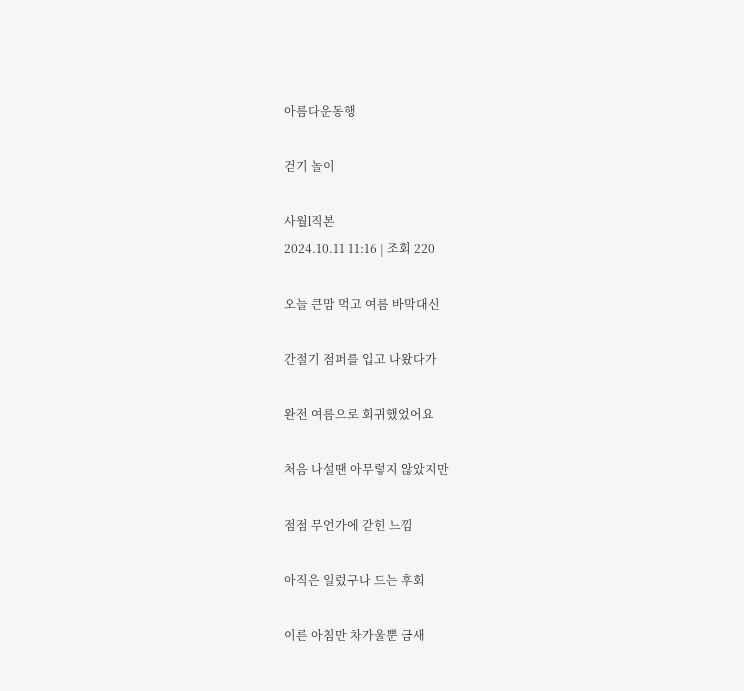아름다운동행

걷기 놀이

사월l직본
2024.10.11 11:16 | 조회 220

오늘 큰맘 먹고 여름 바막대신

간절기 점퍼를 입고 나왔다가

완전 여름으로 회귀했었어요

처음 나설땐 아무렇지 않았지만

점점 무언가에 갇힌 느낌

아직은 일렀구나 드는 후회

이른 아침만 차가울뿐 금새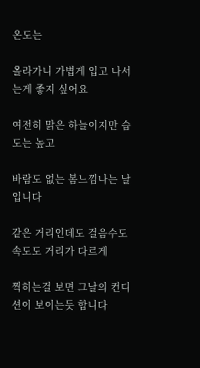온도는

올라가니 가볍게 입고 나서는게 좋지 싶어요

여전히 맑은 하늘이지만 습도는 높고

바람도 없는 봄느낌나는 날입니다

같은 거리인데도 걸음수도 속도도 거리가 다르게

찍히는걸 보면 그날의 컨디션이 보이는듯 합니다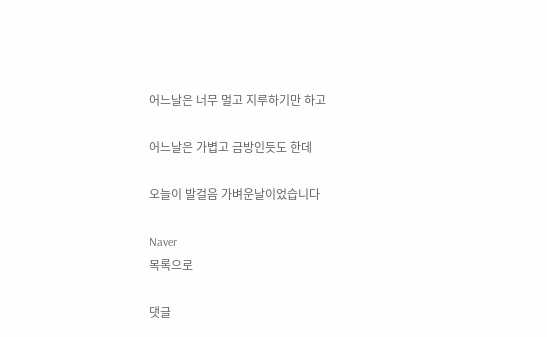어느날은 너무 멀고 지루하기만 하고

어느날은 가볍고 금방인듯도 한데

오늘이 발걸음 가벼운날이었습니다

Naver
목록으로

댓글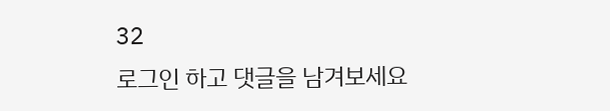32
로그인 하고 댓글을 남겨보세요